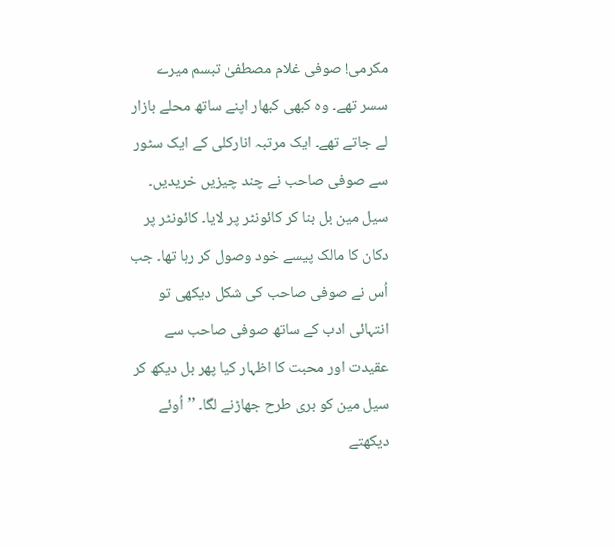مکرمی! صوفی غلام مصطفیٰ تبسم میرے سسر تھے۔ وہ کبھی کبھار اپنے ساتھ محلے بازار لے جاتے تھے۔ ایک مرتبہ انارکلی کے ایک سٹور سے صوفی صاحب نے چند چیزیں خریدیں۔ سیل مین بل بنا کر کائونٹر پر لایا۔ کائونٹر پر دکان کا مالک پیسے خود وصول کر رہا تھا۔ جب اُس نے صوفی صاحب کی شکل دیکھی تو انتہائی ادب کے ساتھ صوفی صاحب سے عقیدت اور محبت کا اظہار کیا پھر بل دیکھ کر سیل مین کو بری طرح جھاڑنے لگا۔ ’’اُوئے دیکھتے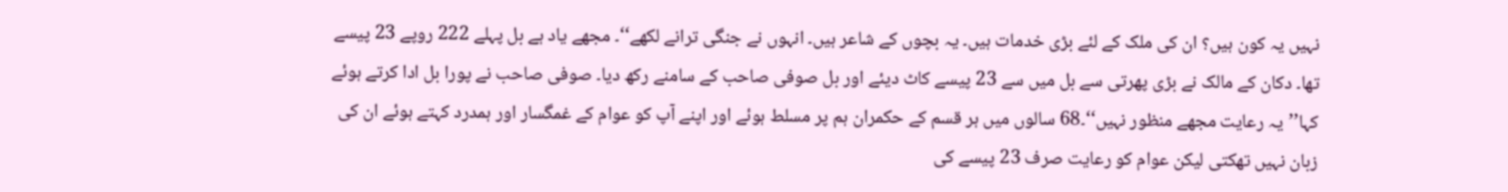نہیں یہ کون ہیں؟ ان کی ملک کے لئے بڑی خدمات ہیں۔ یہ بچوں کے شاعر ہیں۔ انہوں نے جنگی ترانے لکھے‘‘۔ مجھے یاد ہے بل پہلے 222 روپے 23 پیسے تھا۔ دکان کے مالک نے بڑی پھرتی سے بل میں سے 23 پیسے کاٹ دیئے اور بل صوفی صاحب کے سامنے رکھ دیا۔ صوفی صاحب نے پورا بل ادا کرتے ہوئے کہا’’یہ رعایت مجھے منظور نہیں‘‘۔68 سالوں میں ہر قسم کے حکمران ہم پر مسلط ہوئے اور اپنے آپ کو عوام کے غمگسار اور ہمدرد کہتے ہوئے ان کی زبان نہیں تھکتی لیکن عوام کو رعایت صرف 23 پیسے کی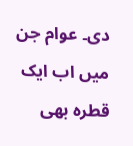دی۔ عوام جن میں اب ایک قطرہ بھی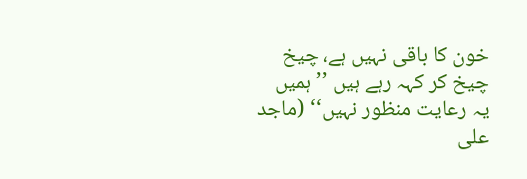خون کا باقی نہیں ہے، چیخ چیخ کر کہہ رہے ہیں ’’ہمیں یہ رعایت منظور نہیں‘‘ (ماجد علی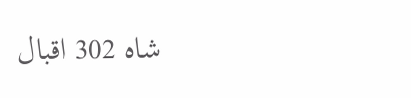شاہ 302 اقبال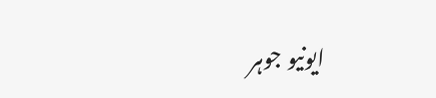ایونیو جوہر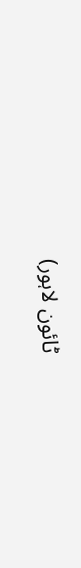ٹائون لاہور)